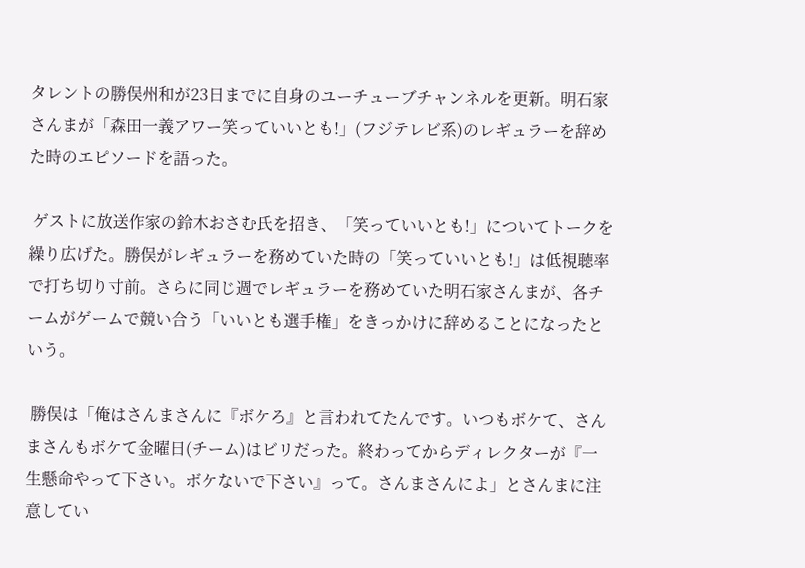タレントの勝俣州和が23日までに自身のユーチューブチャンネルを更新。明石家さんまが「森田一義アワー笑っていいとも!」(フジテレビ系)のレギュラーを辞めた時のエピソードを語った。

 ゲストに放送作家の鈴木おさむ氏を招き、「笑っていいとも!」についてトークを繰り広げた。勝俣がレギュラーを務めていた時の「笑っていいとも!」は低視聴率で打ち切り寸前。さらに同じ週でレギュラーを務めていた明石家さんまが、各チームがゲームで競い合う「いいとも選手権」をきっかけに辞めることになったという。

 勝俣は「俺はさんまさんに『ボケろ』と言われてたんです。いつもボケて、さんまさんもボケて金曜日(チーム)はビリだった。終わってからディレクターが『一生懸命やって下さい。ボケないで下さい』って。さんまさんによ」とさんまに注意してい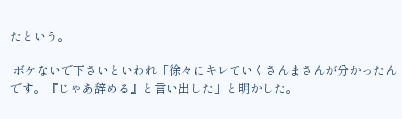たという。

 ボケないで下さいといわれ「徐々にキレていくさんまさんが分かったんです。『じゃあ辞める』と言い出した」と明かした。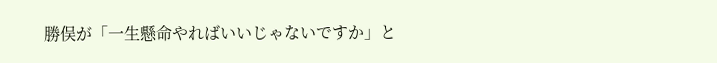勝俣が「一生懸命やればいいじゃないですか」と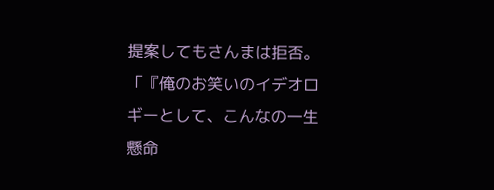提案してもさんまは拒否。「『俺のお笑いのイデオロギーとして、こんなの一生懸命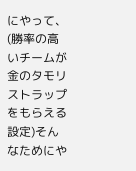にやって、(勝率の高いチームが金のタモリストラップをもらえる設定)そんなためにや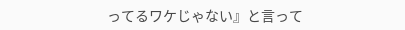ってるワケじゃない』と言って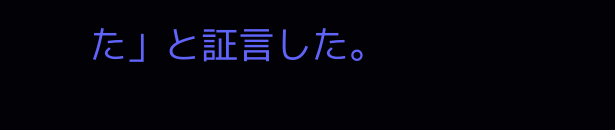た」と証言した。